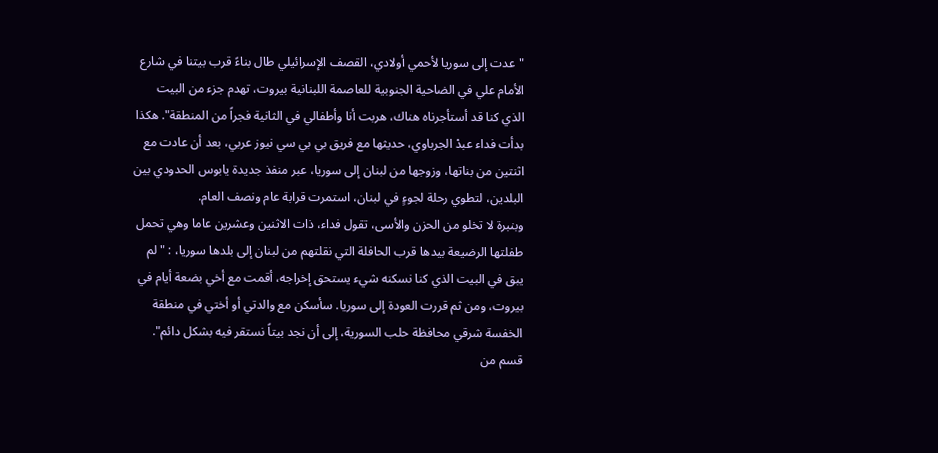"عدت إلى سوريا لأحمي أولادي، القصف الإسرائيلي طال بناءً قرب بيتنا في شارع الأمام علي في الضاحية الجنوبية للعاصمة اللبنانية بيروت، تهدم جزء من البيت الذي كنا قد أستأجرناه هناك، هربت أنا وأطفالي في الثانية فجراً من المنطقة". هكذا بدأت فداء عبدْ الجرباوي، حديثها مع فريق بي بي سي نيوز عربي، بعد أن عادت مع اثنتين من بناتها، وزوجها من لبنان إلى سوريا، عبر منفذ جديدة يابوس الحدودي بين البلدين، لتطوي رحلة لجوءٍ في لبنان، استمرت قرابة عام ونصف العام.
وبنبرة لا تخلو من الحزن والأسى، تقول فداء، ذات الاثنين وعشرين عاما وهي تحمل طفلتها الرضيعة بيدها قرب الحافلة التي نقلتهم من لبنان إلى بلدها سوريا، : "لم يبق في البيت الذي كنا نسكنه شيء يستحق إخراجه، أقمت مع أخي بضعة أيام في بيروت، ومن ثم قررت العودة إلى سوريا. سأسكن مع والدتي أو أختي في منطقة الخفسة شرقي محافظة حلب السورية، إلى أن نجد بيتاً نستقر فيه بشكل دائم".
قسم من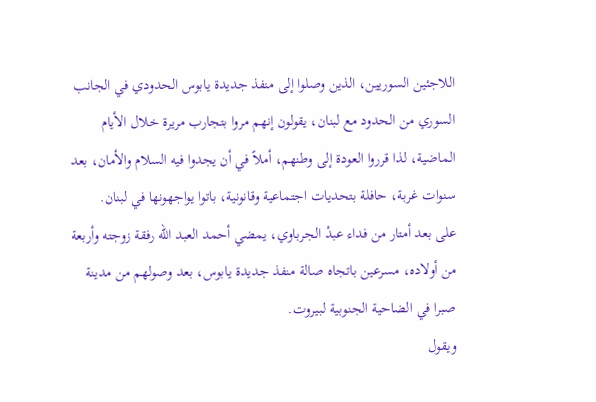اللاجئين السوريين، الذين وصلوا إلى منفذ جديدة يابوس الحدودي في الجانب السوري من الحدود مع لبنان، يقولون إنهم مروا بتجارب مريرة خلال الأيام الماضية، لذا قرروا العودة إلى وطنهم، أملاً في أن يجدوا فيه السلام والأمان، بعد سنوات غربة، حافلة بتحديات اجتماعية وقانونية، باتوا يواجهونها في لبنان.
على بعد أمتار من فداء عبدْ الجرباوي، يمضي أحمد العبد الله رفقة زوجته وأربعة من أولاده، مسرعين باتجاه صالة منفذ جديدة يابوس، بعد وصولهم من مدينة صبرا في الضاحية الجنوبية لبيروت.
ويقول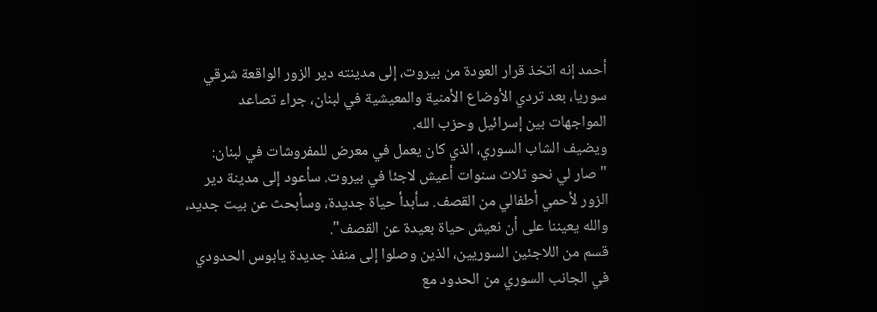أحمد إنه اتخذ قرار العودة من بيروت، إلى مدينته دير الزور الواقعة شرقي سوريا، بعد تردي الأوضاع الأمنية والمعيشية في لبنان، جراء تصاعد المواجهات بين إسرائيل وحزب الله.
ويضيف الشاب السوري، الذي كان يعمل في معرض للمفروشات في لبنان: "صار لي نحو ثلاث سنوات أعيش لاجئا في بيروت. سأعود إلى مدينة دير الزور لأحمي أطفالي من القصف. سأبدأ حياة جديدة، وسأبحث عن بيت جديد، والله يعيننا على أن نعيش حياة بعيدة عن القصف".
قسم من اللاجئين السوريين، الذين وصلوا إلى منفذ جديدة يابوس الحدودي في الجانب السوري من الحدود مع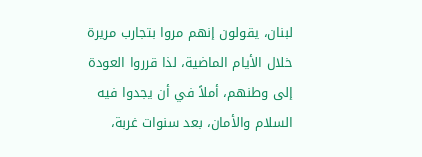لبنان، يقولون إنهم مروا بتجارب مريرة خلال الأيام الماضية، لذا قرروا العودة إلى وطنهم، أملاً في أن يجدوا فيه السلام والأمان، بعد سنوات غربة،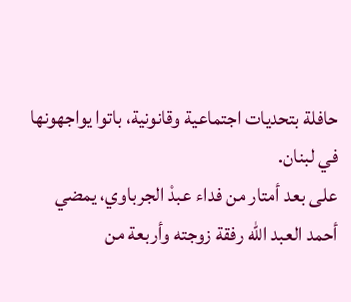حافلة بتحديات اجتماعية وقانونية، باتوا يواجهونها في لبنان.
على بعد أمتار من فداء عبدْ الجرباوي، يمضي أحمد العبد الله رفقة زوجته وأربعة من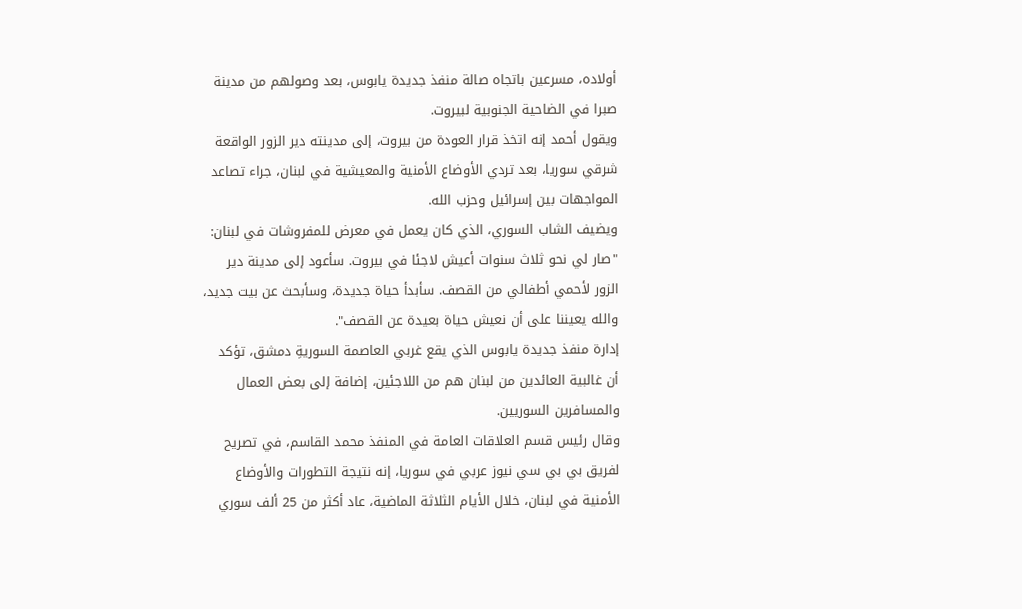أولاده، مسرعين باتجاه صالة منفذ جديدة يابوس، بعد وصولهم من مدينة صبرا في الضاحية الجنوبية لبيروت.
ويقول أحمد إنه اتخذ قرار العودة من بيروت، إلى مدينته دير الزور الواقعة شرقي سوريا، بعد تردي الأوضاع الأمنية والمعيشية في لبنان، جراء تصاعد المواجهات بين إسرائيل وحزب الله.
ويضيف الشاب السوري، الذي كان يعمل في معرض للمفروشات في لبنان: "صار لي نحو ثلاث سنوات أعيش لاجئا في بيروت. سأعود إلى مدينة دير الزور لأحمي أطفالي من القصف. سأبدأ حياة جديدة، وسأبحث عن بيت جديد، والله يعيننا على أن نعيش حياة بعيدة عن القصف".
إدارة منفذ جديدة يابوس الذي يقع غربي العاصمة السوريةِ دمشق، تؤكد أن غالبية العائدين من لبنان هم من اللاجئين، إضافة إلى بعض العمال والمسافرين السوريين.
وقال رئيس قسم العلاقات العامة في المنفذ محمد القاسم، في تصريح لفريق بي بي سي نيوز عربي في سوريا، إنه نتيجة التطورات والأوضاع الأمنية في لبنان، خلال الأيام الثلاثة الماضية، عاد أكثر من 25 ألف سوري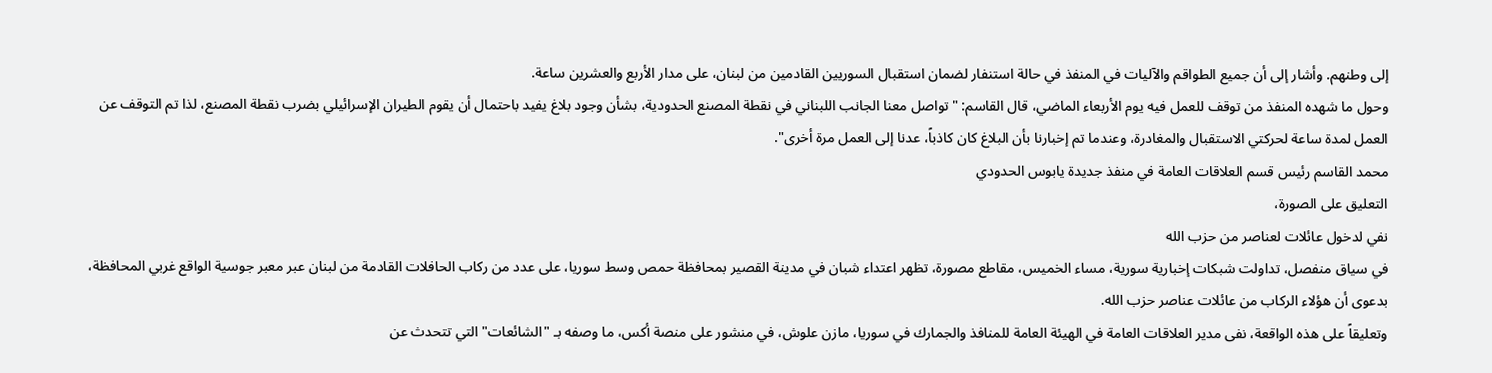إلى وطنهم. وأشار إلى أن جميع الطواقم والآليات في المنفذ في حالة استنفار لضمان استقبال السوريين القادمين من لبنان، على مدار الأربع والعشرين ساعة.
وحول ما شهده المنفذ من توقف للعمل فيه يوم الأربعاء الماضي، قال القاسم: "تواصل معنا الجانب اللبناني في نقطة المصنع الحدودية، بشأن وجود بلاغ يفيد باحتمال أن يقوم الطيران الإسرائيلي بضرب نقطة المصنع، لذا تم التوقف عن العمل لمدة ساعة لحركتي الاستقبال والمغادرة، وعندما تم إخبارنا بأن البلاغ كان كاذباً، عدنا إلى العمل مرة أخرى".
محمد القاسم رئيس قسم العلاقات العامة في منفذ جديدة يابوس الحدودي
التعليق على الصورة،
نفي لدخول عائلات لعناصر من حزب الله
في سياق منفصل، تداولت شبكات إخبارية سورية، مساء الخميس، مقاطع مصورة، تظهر اعتداء شبان في مدينة القصير بمحافظة حمص وسط سوريا، على عدد من ركاب الحافلات القادمة من لبنان عبر معبر جوسية الواقع غربي المحافظة، بدعوى أن هؤلاء الركاب من عائلات عناصر حزب الله.
وتعليقاً على هذه الواقعة، نفى مدير العلاقات العامة في الهيئة العامة للمنافذ والجمارك في سوريا، مازن علوش، في منشور على منصة أكس، ما وصفه بـ "الشائعات" التي تتحدث عن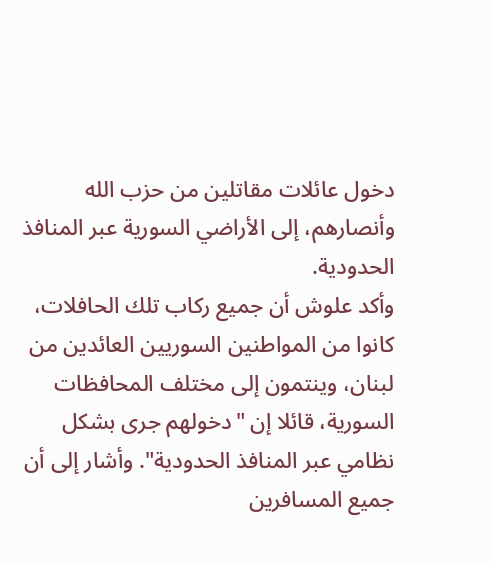دخول عائلات مقاتلين من حزب الله وأنصارهم، إلى الأراضي السورية عبر المنافذ الحدودية.
وأكد علوش أن جميع ركاب تلك الحافلات، كانوا من المواطنين السوريين العائدين من لبنان، وينتمون إلى مختلف المحافظات السورية، قائلا إن "دخولهم جرى بشكل نظامي عبر المنافذ الحدودية". وأشار إلى أن جميع المسافرين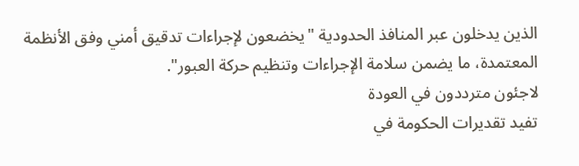الذين يدخلون عبر المنافذ الحدودية "يخضعون لإجراءات تدقيق أمني وفق الأنظمة المعتمدة، ما يضمن سلامة الإجراءات وتنظيم حركة العبور".
لاجئون مترددون في العودة
تفيد تقديرات الحكومة في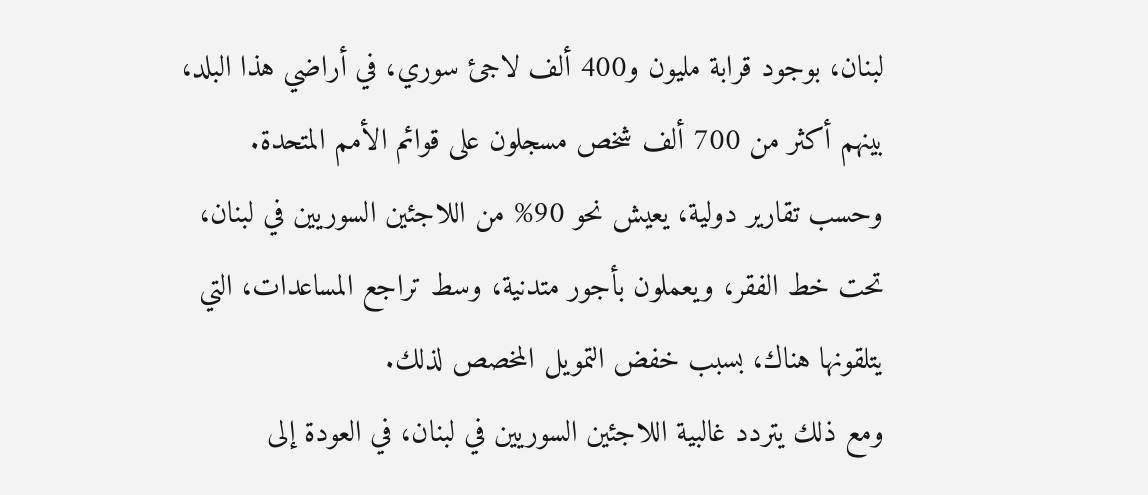لبنان، بوجود قرابة مليون و400 ألف لاجئ سوري، في أراضي هذا البلد، بينهم أكثر من 700 ألف شخص مسجلون على قوائم الأمم المتحدة.
وحسب تقارير دولية، يعيش نحو 90% من اللاجئين السوريين في لبنان، تحت خط الفقر، ويعملون بأجور متدنية، وسط تراجع المساعدات، التي يتلقونها هناك، بسبب خفض التمويل المخصص لذلك.
ومع ذلك يتردد غالبية اللاجئين السوريين في لبنان، في العودة إلى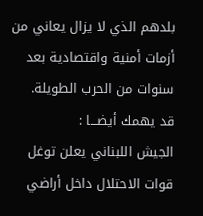بلدهم الذي لا يزال يعاني من أزمات أمنية واقتصادية بعد سنوات من الحرب الطويلة.
قد يهمك أيضـــا :
الجيش اللبناني يعلن توغل قوات الاحتلال داخل أراضي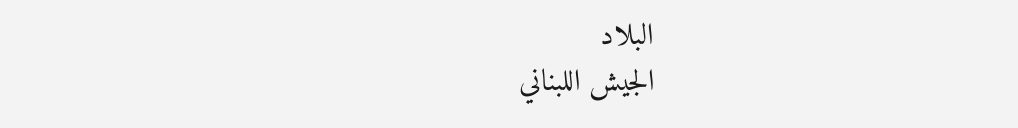البلاد
الجيش اللبناني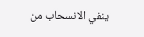ينفي الانسحاب من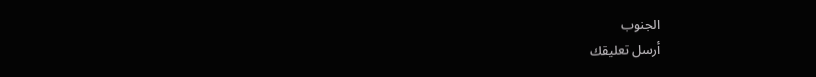الجنوب
أرسل تعليقك